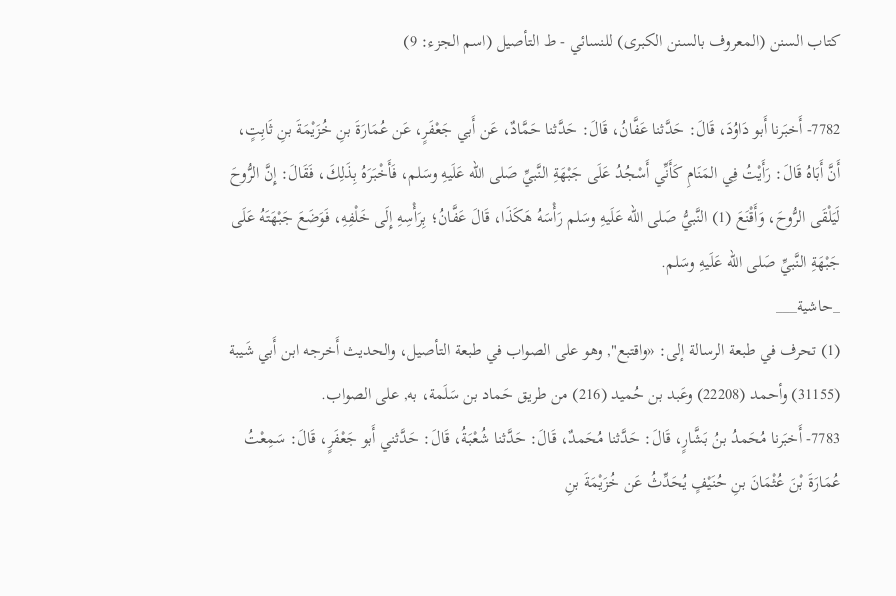كتاب السنن (المعروف بالسنن الكبرى) للنسائي - ط التأصيل (اسم الجزء: 9)

7782- أَخبَرنا أَبو دَاوُدَ، قَالَ: حَدَّثنا عَفَّانُ، قَالَ: حَدَّثنا حَمَّادٌ، عَن أَبي جَعْفَرٍ، عَن عُمَارَةَ بنِ خُزَيْمَةَ بنِ ثَابِتٍ، أَنَّ أَبَاهُ قَالَ: رَأَيْتُ فِي المَنَامِ كَأَنِّي أَسْجُدُ عَلَى جَبْهَةِ النَّبيِّ صَلى الله عَلَيهِ وسَلم، فَأَخْبَرَهُ بِذَلِكَ، فَقَالَ: إِنَّ الرُّوحَ لَيَلْقَى الرُّوحَ، وَأَقْنَعَ (1) النَّبيُّ صَلى الله عَلَيهِ وسَلم رَأْسَهُ هَكَذَا، قَالَ عَفَّانُ؛ بِرَأْسِهِ إِلَى خَلْفِهِ، فَوَضَعَ جَبْهَتَهُ عَلَى جَبْهَةِ النَّبيِّ صَلى الله عَلَيهِ وسَلم.
_حاشية___
(1) تحرف في طبعة الرسالة إلى: «واقتبع", وهو على الصواب في طبعة التأصيل، والحديث أَخرجه ابن أَبي شَيبة (31155) وأحمد (22208) وعَبد بن حُميد (216) من طريق حَماد بن سَلَمة، به, على الصواب.
7783- أَخبَرنا مُحَمدُ بنُ بَشَّارٍ، قَالَ: حَدَّثنا مُحَمدٌ، قَالَ: حَدَّثنا شُعْبَةُ، قَالَ: حَدَّثني أَبو جَعْفَرٍ، قَالَ: سَمِعْتُ عُمَارَةَ بْنَ عُثْمَانَ بنِ حُنَيْفٍ يُحَدِّثُ عَن خُزَيْمَةَ بنِ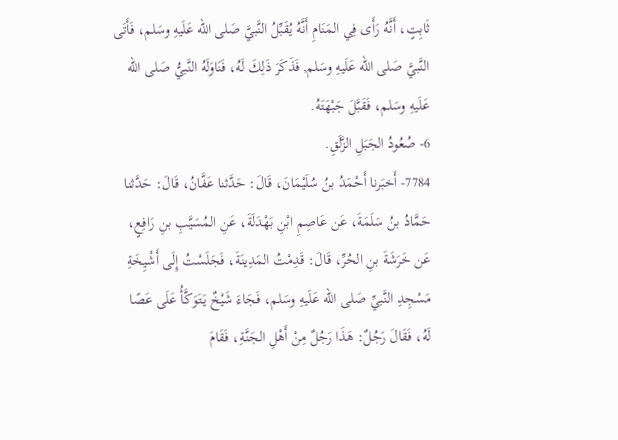ثَابِتٍ، أَنَّهُ رَأَى فِي المَنَامِ أَنَّهُ يُقَبِّلُ النَّبيَّ صَلى الله عَلَيهِ وسَلم، فَأَتَى النَّبيَّ صَلى الله عَلَيهِ وسَلم, فَذَكَرَ ذَلِكَ لَهُ، فَنَاوَلَهُ النَّبيُّ صَلى الله عَلَيهِ وسَلم، فَقَبَّلَ جَبْهَتَهُ.
6- صُعُودُ الجَبَلِ الزَّلَقِ.
7784- أَخبَرنا أَحْمَدُ بنُ سُلَيْمَانَ، قَالَ: حَدَّثنا عَفَّانُ، قَالَ: حَدَّثنا حَمَّادُ بنُ سَلَمَةَ، عَن عَاصِمِ ابْنِ بَهْدَلَةَ، عَنِ المُسَيَّبِ بنِ رَافِعٍ، عَن خَرَشَةَ بنِ الحُرِّ، قَالَ: قَدِمْتُ المَدِينَةَ، فَجَلَسْتُ إِلَى أَشْيِخَةِ مَسْجِدِ النَّبيِّ صَلى الله عَلَيهِ وسَلم، فَجَاءَ شَيْخٌ يَتَوَكَّأُ عَلَى عَصًا لَهُ، فَقَالَ رَجُلٌ: هَذَا رَجُلٌ مِنْ أَهْلِ الجَنَّةِ، فَقَامَ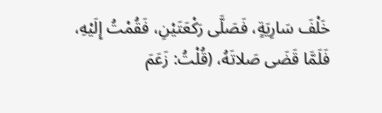خَلْفَ سَارِيَةٍ، فَصَلَّى رَكْعَتَيْنِ، فَقُمْتُ إِلَيْهِ، فَلَمَّا قَضَى صَلاتَهُ، (قُلْتُ: زَعَمَ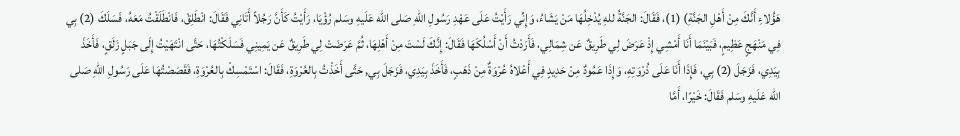هَؤُلاءِ أَنَّكَ مِنْ أَهْلِ الجَنَّةِ) (1)، فَقَالَ: الجَنَّةُ للهِ يُدْخِلُهَا مَنْ يَشَاءُ، وَإِنِّي رَأَيْتُ عَلَى عَهْدِ رَسُولِ اللهِ صَلى الله عَلَيهِ وسَلم رُؤْيَا، رَأَيْتُ كَأَنَّ رَجُلاً أَتَانِي فَقَالَ: انْطَلِقْ، فَانْطَلَقْتُ مَعَهُ، فَسَلَكَ (2) بِي فِي مَنْهَجٍ عَظِيمٍ، فَبَيْنَمَا أَنَا أَمْشِي إِذْ عَرَضَ لِي طَرِيقٌ عَن شِمَالِي، فَأَرَدْتُ أَنْ أَسْلُكَهَا فَقَالَ: إِنَّكَ لَسْتَ مِنْ أَهْلِهَا، ثُمَّ عَرَضَتْ لِي طَرِيقٌ عَن يَمِينِي فَسَلَكْتُهَا، حَتَّى انْتَهَيْتُ إِلَى جَبَلٍ زَلَقٍ، فَأَخَذَ بِيَدِي، فَزَجَلَ (2) بِي، فَإِذَا أَنَا عَلَى ذُرْوَتِهِ، وَإِذَا عَمُودٌ مِنْ حَدِيدٍ فِي أَعْلاهُ عُرْوَةٌ مِنْ ذَهَبٍ، فَأَخَذَ بِيَدِي، فَزَجَلَ بِي, حَتَّى أَخَذْتُ بِالعُرْوَةِ، فَقَالَ: اسْتَمْسِكْ بِالعُرْوَةِ، فَقَصَصْتُهَا عَلَى رَسُولِ اللهِ صَلى الله عَلَيهِ وسَلم فَقَالَ: خَيْرًا، أَمَّا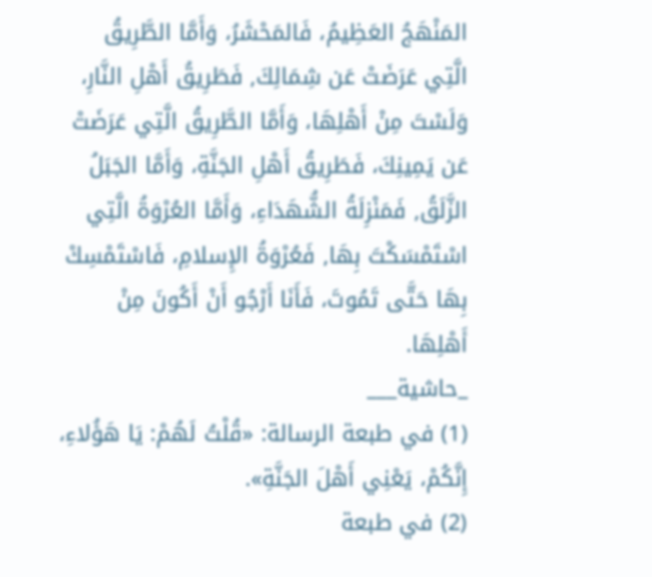المَنْهَجُ العَظِيمُ، فَالمَحْشَرُ، وَأَمَّا الطَّرِيقُ الَّتِي عَرَضَتْ عَن شِمَالِكَ, فَطَرِيقُ أَهْلِ النَّارِ، وَلَسْتَ مِنْ أَهْلِهَا، وَأَمَّا الطَّرِيقُ الَّتِي عَرَضَتْ عَن يَمِينِكَ، فَطَرِيقُ أَهْلِ الجَنَّةِ، وَأَمَّا الجَبَلُ الزَّلَقُ, فَمَنْزِلَةُ الشُّهَدَاءِ، وَأَمَّا العُرْوَةُ الَّتِي اسْتَمْسَكْتَ بِهَا, فَعُرْوَةُ الإِسلامِ، فَاسْتَمْسِكْ بِهَا حَتَّى تَمُوتَ، فَأَنَا أَرْجُو أَنْ أَكُونَ مِنْ أَهْلِهَا.
_حاشية___
(1) في طبعة الرسالة: «قُلْتُ لَهُمْ: يَا هَؤُلاءِ، إِنَّكُمْ، يَعْنِي أَهْلَ الجَنَّةِ».
(2) في طبعة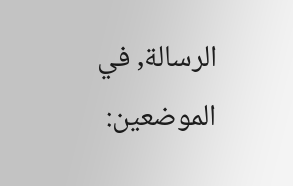الرسالة, في الموضعين: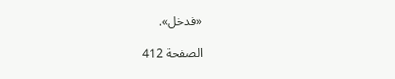«فدخل».

الصفحة 412